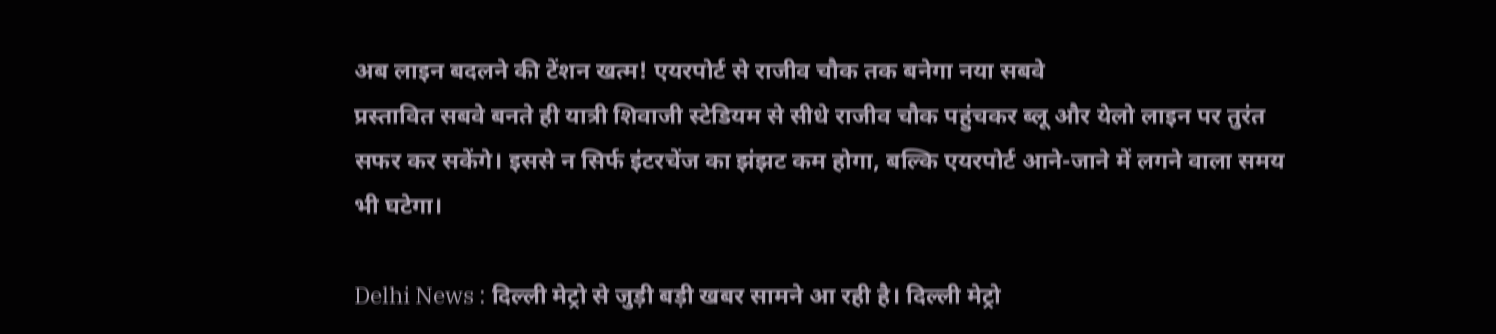अब लाइन बदलने की टेंशन खत्म! एयरपोर्ट से राजीव चौक तक बनेगा नया सबवे
प्रस्तावित सबवे बनते ही यात्री शिवाजी स्टेडियम से सीधे राजीव चौक पहुंचकर ब्लू और येलो लाइन पर तुरंत सफर कर सकेंगे। इससे न सिर्फ इंटरचेंज का झंझट कम होगा, बल्कि एयरपोर्ट आने-जाने में लगने वाला समय भी घटेगा।

Delhi News : दिल्ली मेट्रो से जुड़ी बड़ी खबर सामने आ रही है। दिल्ली मेट्रो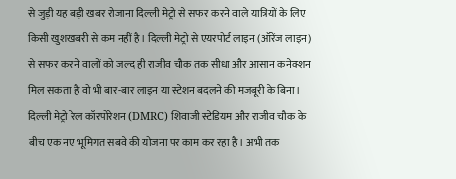से जुड़ी यह बड़ी खबर रोजाना दिल्ली मेट्रो से सफर करने वाले यात्रियों के लिए किसी खुशखबरी से कम नहीं है। दिल्ली मेट्रो से एयरपोर्ट लाइन (ऑरेंज लाइन) से सफर करने वालों को जल्द ही राजीव चौक तक सीधा और आसान कनेक्शन मिल सकता है वो भी बार-बार लाइन या स्टेशन बदलने की मजबूरी के बिना। दिल्ली मेट्रो रेल कॉरपोरेशन (DMRC) शिवाजी स्टेडियम और राजीव चौक के बीच एक नए भूमिगत सबवे की योजना पर काम कर रहा है। अभी तक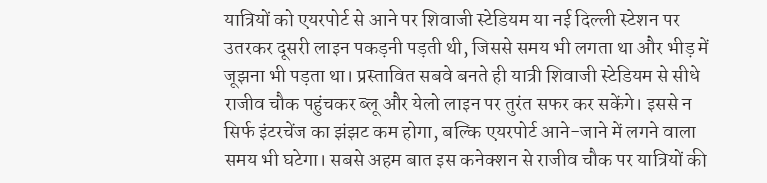यात्रियों को एयरपोर्ट से आने पर शिवाजी स्टेडियम या नई दिल्ली स्टेशन पर उतरकर दूसरी लाइन पकड़नी पड़ती थी, जिससे समय भी लगता था और भीड़ में जूझना भी पड़ता था। प्रस्तावित सबवे बनते ही यात्री शिवाजी स्टेडियम से सीधे राजीव चौक पहुंचकर ब्लू और येलो लाइन पर तुरंत सफर कर सकेंगे। इससे न सिर्फ इंटरचेंज का झंझट कम होगा, बल्कि एयरपोर्ट आने-जाने में लगने वाला समय भी घटेगा। सबसे अहम बात इस कनेक्शन से राजीव चौक पर यात्रियों की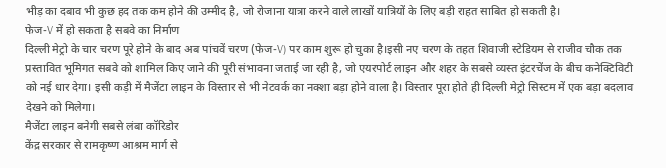भीड़ का दबाव भी कुछ हद तक कम होने की उम्मीद है, जो रोजाना यात्रा करने वाले लाखों यात्रियों के लिए बड़ी राहत साबित हो सकती है।
फेज-V में हो सकता है सबवे का निर्माण
दिल्ली मेट्रो के चार चरण पूरे होने के बाद अब पांचवें चरण (फेज-V) पर काम शुरू हो चुका है।इसी नए चरण के तहत शिवाजी स्टेडियम से राजीव चौक तक प्रस्तावित भूमिगत सबवे को शामिल किए जाने की पूरी संभावना जताई जा रही है, जो एयरपोर्ट लाइन और शहर के सबसे व्यस्त इंटरचेंज के बीच कनेक्टिविटी को नई धार देगा। इसी कड़ी में मैजेंटा लाइन के विस्तार से भी नेटवर्क का नक्शा बड़ा होने वाला है। विस्तार पूरा होते ही दिल्ली मेट्रो सिस्टम में एक बड़ा बदलाव देखने को मिलेगा।
मैजेंटा लाइन बनेगी सबसे लंबा कॉरिडोर
केंद्र सरकार से रामकृष्ण आश्रम मार्ग से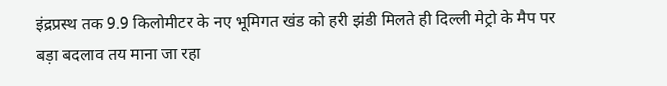इंद्रप्रस्थ तक 9.9 किलोमीटर के नए भूमिगत खंड को हरी झंडी मिलते ही दिल्ली मेट्रो के मैप पर बड़ा बदलाव तय माना जा रहा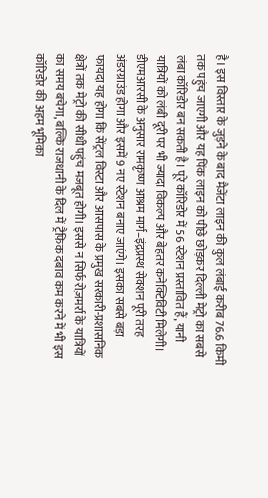है। इस विस्तार के जुड़ने के बाद मैजेंटा लाइन की कुल लंबाई करीब 76.6 किमी तक पहुंच जाएगी और यह पिंक लाइन को पीछे छोड़कर दिल्ली मेट्रो का सबसे लंबा कॉरिडोर बन सकती है। पूरे कॉरिडोर में 56 स्टेशन प्रस्तावित हैं, यानी यात्रियों को लंबी दूरी पर भी ज्यादा विकल्प और बेहतर कनेक्टिविटी मिलेगी। डीएमआरसी के अनुसार रामकृष्ण आश्रम मार्ग–इंद्रप्रस्थ सेक्शन पूरी तरह अंडरग्राउंड होगा और इसमें 9 नए स्टेशन बनाए जाएंगे। इसका सबसे बड़ा फायदा यह होगा कि सेंट्रल विस्टा और आसपास के प्रमुख सरकारी-प्रशासनिक क्षेत्रों तक मेट्रो की सीधी पहुंच मजबूत होगी। इससे न सिर्फ रोज़मर्रा के यात्रियों का समय बचेगा, बल्कि राजधानी के दिल में ट्रैफिक दबाव कम करने में भी इस कॉरिडोर की अहम भूमिका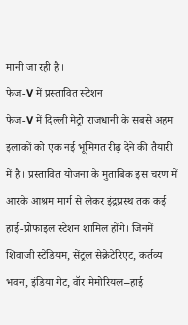मानी जा रही है।
फेज-V में प्रस्तावित स्टेशन
फेज-V में दिल्ली मेट्रो राजधानी के सबसे अहम इलाकों को एक नई भूमिगत रीढ़ देने की तैयारी में है। प्रस्तावित योजना के मुताबिक इस चरण में आरके आश्रम मार्ग से लेकर इंद्रप्रस्थ तक कई हाई-प्रोफाइल स्टेशन शामिल होंगे। जिनमें शिवाजी स्टेडियम, सेंट्रल सेक्रेटेरिएट, कर्तव्य भवन, इंडिया गेट, वॉर मेमोरियल–हाई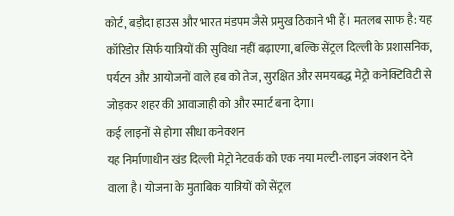कोर्ट, बड़ौदा हाउस और भारत मंडपम जैसे प्रमुख ठिकाने भी हैं। मतलब साफ है: यह कॉरिडोर सिर्फ यात्रियों की सुविधा नहीं बढ़ाएगा, बल्कि सेंट्रल दिल्ली के प्रशासनिक, पर्यटन और आयोजनों वाले हब को तेज, सुरक्षित और समयबद्ध मेट्रो कनेक्टिविटी से जोड़कर शहर की आवाजाही को और स्मार्ट बना देगा।
कई लाइनों से होगा सीधा कनेक्शन
यह निर्माणाधीन खंड दिल्ली मेट्रो नेटवर्क को एक नया मल्टी-लाइन जंक्शन देने वाला है। योजना के मुताबिक यात्रियों को सेंट्रल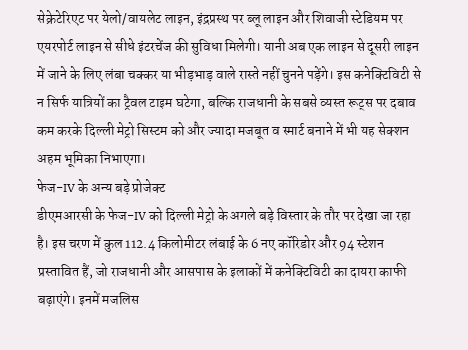सेक्रेटेरिएट पर येलो/वायलेट लाइन, इंद्रप्रस्थ पर ब्लू लाइन और शिवाजी स्टेडियम पर एयरपोर्ट लाइन से सीधे इंटरचेंज की सुविधा मिलेगी। यानी अब एक लाइन से दूसरी लाइन में जाने के लिए लंबा चक्कर या भीड़भाड़ वाले रास्ते नहीं चुनने पड़ेंगे। इस कनेक्टिविटी से न सिर्फ यात्रियों का ट्रैवल टाइम घटेगा, बल्कि राजधानी के सबसे व्यस्त रूट्स पर दबाव कम करके दिल्ली मेट्रो सिस्टम को और ज्यादा मजबूत व स्मार्ट बनाने में भी यह सेक्शन अहम भूमिका निभाएगा।
फेज-IV के अन्य बड़े प्रोजेक्ट
डीएमआरसी के फेज-IV को दिल्ली मेट्रो के अगले बड़े विस्तार के तौर पर देखा जा रहा है। इस चरण में कुल 112.4 किलोमीटर लंबाई के 6 नए कॉरिडोर और 94 स्टेशन प्रस्तावित हैं, जो राजधानी और आसपास के इलाकों में कनेक्टिविटी का दायरा काफी बढ़ाएंगे। इनमें मजलिस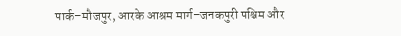पार्क–मौजपुर, आरके आश्रम मार्ग–जनकपुरी पश्चिम और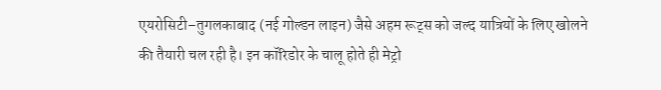एयरोसिटी–तुगलकाबाद (नई गोल्डन लाइन) जैसे अहम रूट्स को जल्द यात्रियों के लिए खोलने की तैयारी चल रही है। इन कॉरिडोर के चालू होते ही मेट्रो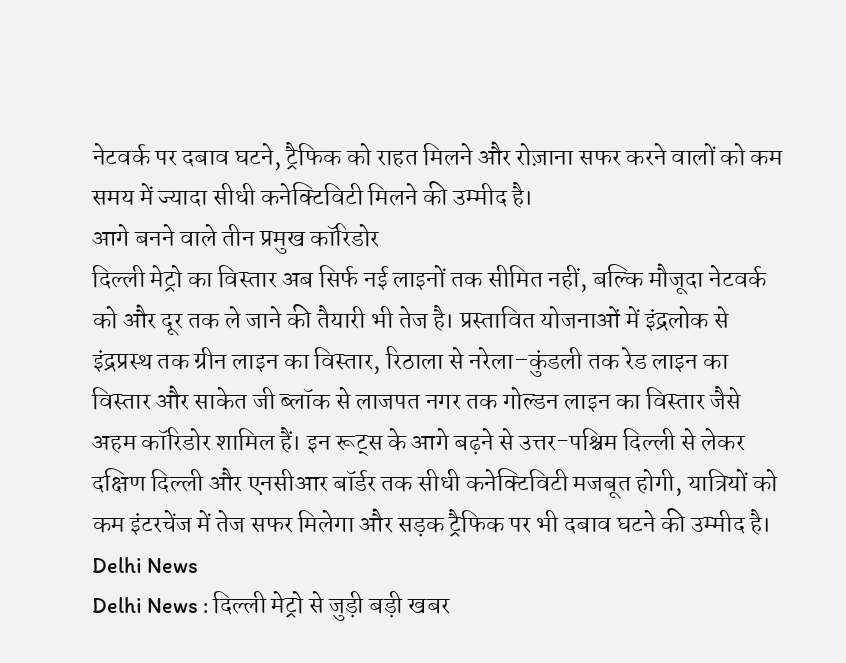नेटवर्क पर दबाव घटने, ट्रैफिक को राहत मिलने और रोज़ाना सफर करने वालों को कम समय में ज्यादा सीधी कनेक्टिविटी मिलने की उम्मीद है।
आगे बनने वाले तीन प्रमुख कॉरिडोर
दिल्ली मेट्रो का विस्तार अब सिर्फ नई लाइनों तक सीमित नहीं, बल्कि मौजूदा नेटवर्क को और दूर तक ले जाने की तैयारी भी तेज है। प्रस्तावित योजनाओं में इंद्रलोक से इंद्रप्रस्थ तक ग्रीन लाइन का विस्तार, रिठाला से नरेला–कुंडली तक रेड लाइन का विस्तार और साकेत जी ब्लॉक से लाजपत नगर तक गोल्डन लाइन का विस्तार जैसे अहम कॉरिडोर शामिल हैं। इन रूट्स के आगे बढ़ने से उत्तर-पश्चिम दिल्ली से लेकर दक्षिण दिल्ली और एनसीआर बॉर्डर तक सीधी कनेक्टिविटी मजबूत होगी, यात्रियों को कम इंटरचेंज में तेज सफर मिलेगा और सड़क ट्रैफिक पर भी दबाव घटने की उम्मीद है। Delhi News
Delhi News : दिल्ली मेट्रो से जुड़ी बड़ी खबर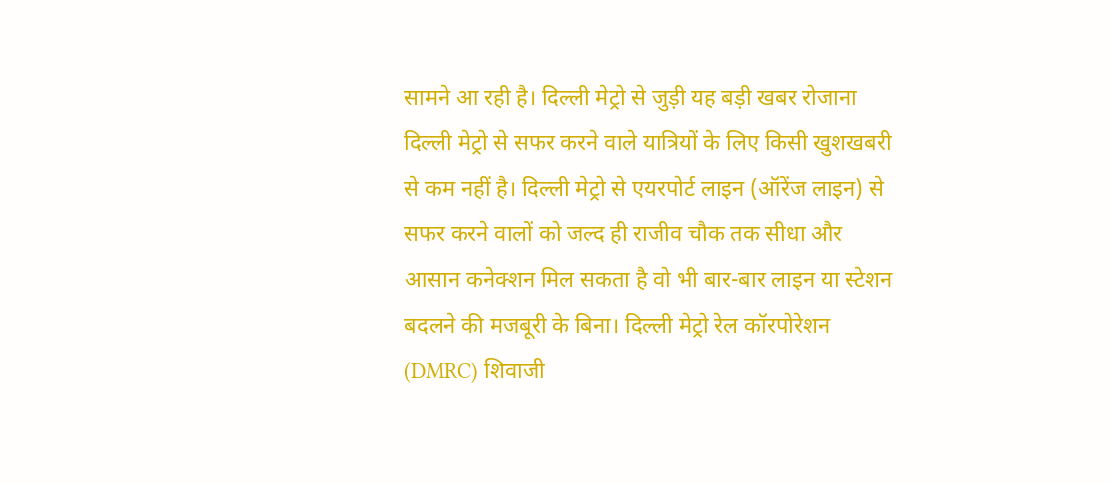सामने आ रही है। दिल्ली मेट्रो से जुड़ी यह बड़ी खबर रोजाना दिल्ली मेट्रो से सफर करने वाले यात्रियों के लिए किसी खुशखबरी से कम नहीं है। दिल्ली मेट्रो से एयरपोर्ट लाइन (ऑरेंज लाइन) से सफर करने वालों को जल्द ही राजीव चौक तक सीधा और आसान कनेक्शन मिल सकता है वो भी बार-बार लाइन या स्टेशन बदलने की मजबूरी के बिना। दिल्ली मेट्रो रेल कॉरपोरेशन (DMRC) शिवाजी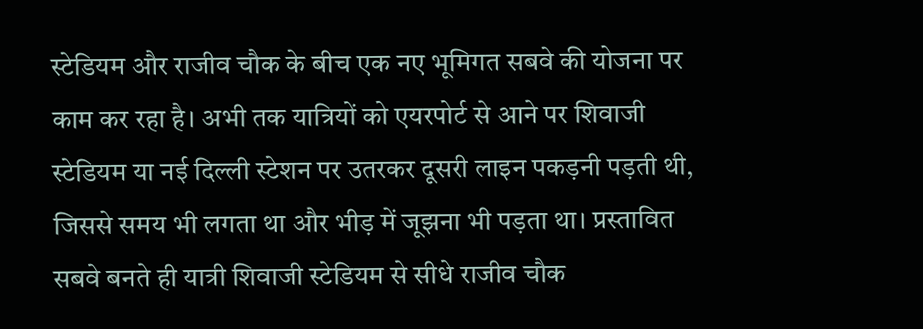स्टेडियम और राजीव चौक के बीच एक नए भूमिगत सबवे की योजना पर काम कर रहा है। अभी तक यात्रियों को एयरपोर्ट से आने पर शिवाजी स्टेडियम या नई दिल्ली स्टेशन पर उतरकर दूसरी लाइन पकड़नी पड़ती थी, जिससे समय भी लगता था और भीड़ में जूझना भी पड़ता था। प्रस्तावित सबवे बनते ही यात्री शिवाजी स्टेडियम से सीधे राजीव चौक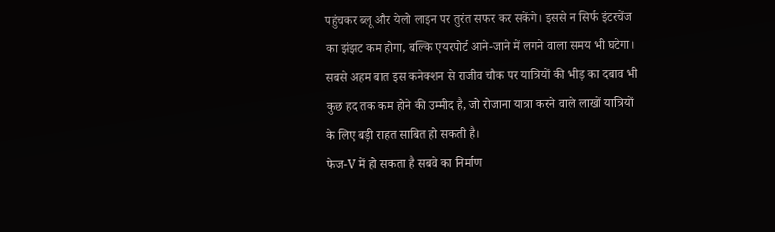पहुंचकर ब्लू और येलो लाइन पर तुरंत सफर कर सकेंगे। इससे न सिर्फ इंटरचेंज का झंझट कम होगा, बल्कि एयरपोर्ट आने-जाने में लगने वाला समय भी घटेगा। सबसे अहम बात इस कनेक्शन से राजीव चौक पर यात्रियों की भीड़ का दबाव भी कुछ हद तक कम होने की उम्मीद है, जो रोजाना यात्रा करने वाले लाखों यात्रियों के लिए बड़ी राहत साबित हो सकती है।
फेज-V में हो सकता है सबवे का निर्माण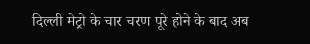दिल्ली मेट्रो के चार चरण पूरे होने के बाद अब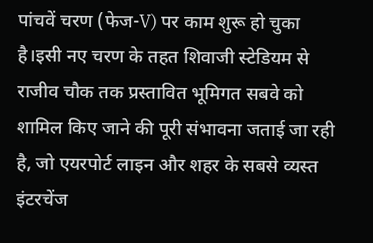पांचवें चरण (फेज-V) पर काम शुरू हो चुका है।इसी नए चरण के तहत शिवाजी स्टेडियम से राजीव चौक तक प्रस्तावित भूमिगत सबवे को शामिल किए जाने की पूरी संभावना जताई जा रही है, जो एयरपोर्ट लाइन और शहर के सबसे व्यस्त इंटरचेंज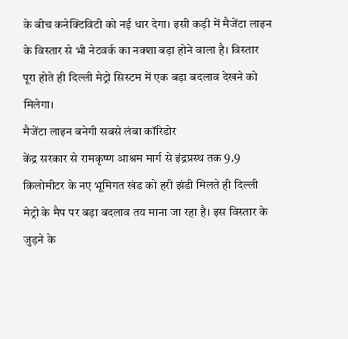के बीच कनेक्टिविटी को नई धार देगा। इसी कड़ी में मैजेंटा लाइन के विस्तार से भी नेटवर्क का नक्शा बड़ा होने वाला है। विस्तार पूरा होते ही दिल्ली मेट्रो सिस्टम में एक बड़ा बदलाव देखने को मिलेगा।
मैजेंटा लाइन बनेगी सबसे लंबा कॉरिडोर
केंद्र सरकार से रामकृष्ण आश्रम मार्ग से इंद्रप्रस्थ तक 9.9 किलोमीटर के नए भूमिगत खंड को हरी झंडी मिलते ही दिल्ली मेट्रो के मैप पर बड़ा बदलाव तय माना जा रहा है। इस विस्तार के जुड़ने के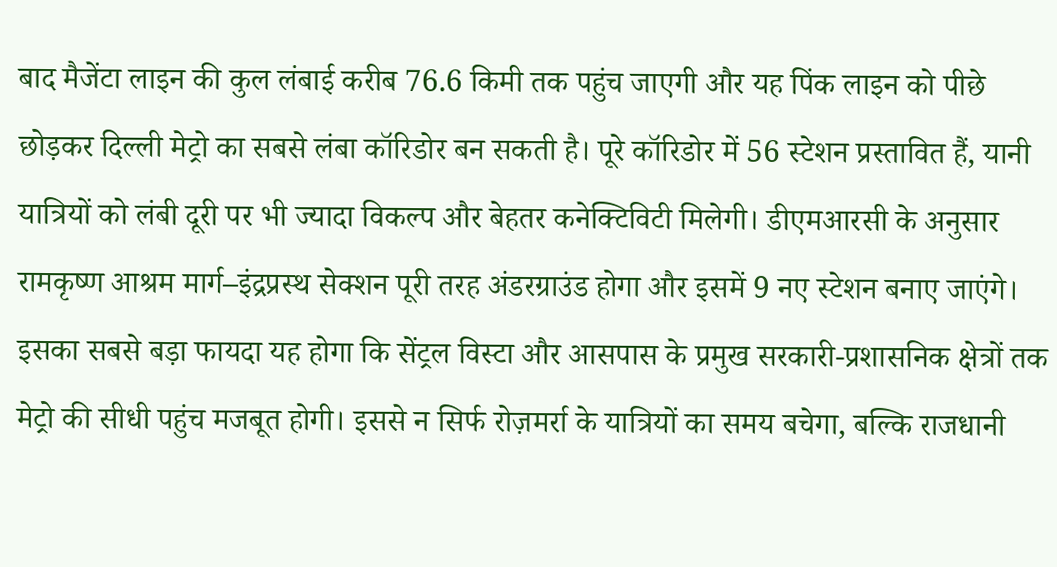बाद मैजेंटा लाइन की कुल लंबाई करीब 76.6 किमी तक पहुंच जाएगी और यह पिंक लाइन को पीछे छोड़कर दिल्ली मेट्रो का सबसे लंबा कॉरिडोर बन सकती है। पूरे कॉरिडोर में 56 स्टेशन प्रस्तावित हैं, यानी यात्रियों को लंबी दूरी पर भी ज्यादा विकल्प और बेहतर कनेक्टिविटी मिलेगी। डीएमआरसी के अनुसार रामकृष्ण आश्रम मार्ग–इंद्रप्रस्थ सेक्शन पूरी तरह अंडरग्राउंड होगा और इसमें 9 नए स्टेशन बनाए जाएंगे। इसका सबसे बड़ा फायदा यह होगा कि सेंट्रल विस्टा और आसपास के प्रमुख सरकारी-प्रशासनिक क्षेत्रों तक मेट्रो की सीधी पहुंच मजबूत होगी। इससे न सिर्फ रोज़मर्रा के यात्रियों का समय बचेगा, बल्कि राजधानी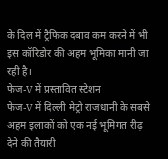के दिल में ट्रैफिक दबाव कम करने में भी इस कॉरिडोर की अहम भूमिका मानी जा रही है।
फेज-V में प्रस्तावित स्टेशन
फेज-V में दिल्ली मेट्रो राजधानी के सबसे अहम इलाकों को एक नई भूमिगत रीढ़ देने की तैयारी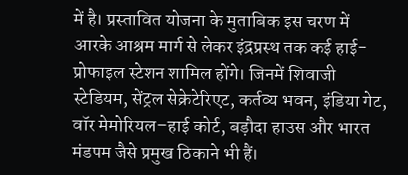में है। प्रस्तावित योजना के मुताबिक इस चरण में आरके आश्रम मार्ग से लेकर इंद्रप्रस्थ तक कई हाई-प्रोफाइल स्टेशन शामिल होंगे। जिनमें शिवाजी स्टेडियम, सेंट्रल सेक्रेटेरिएट, कर्तव्य भवन, इंडिया गेट, वॉर मेमोरियल–हाई कोर्ट, बड़ौदा हाउस और भारत मंडपम जैसे प्रमुख ठिकाने भी हैं।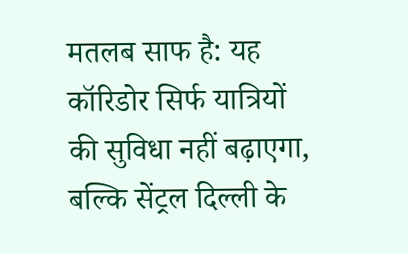मतलब साफ है: यह कॉरिडोर सिर्फ यात्रियों की सुविधा नहीं बढ़ाएगा, बल्कि सेंट्रल दिल्ली के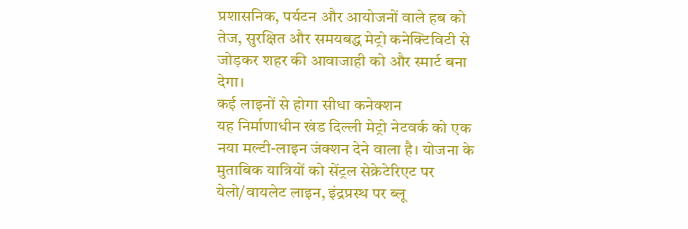प्रशासनिक, पर्यटन और आयोजनों वाले हब को तेज, सुरक्षित और समयबद्ध मेट्रो कनेक्टिविटी से जोड़कर शहर की आवाजाही को और स्मार्ट बना देगा।
कई लाइनों से होगा सीधा कनेक्शन
यह निर्माणाधीन खंड दिल्ली मेट्रो नेटवर्क को एक नया मल्टी-लाइन जंक्शन देने वाला है। योजना के मुताबिक यात्रियों को सेंट्रल सेक्रेटेरिएट पर येलो/वायलेट लाइन, इंद्रप्रस्थ पर ब्लू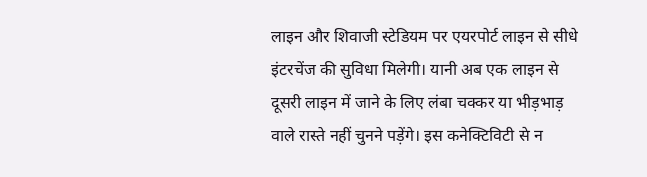लाइन और शिवाजी स्टेडियम पर एयरपोर्ट लाइन से सीधे इंटरचेंज की सुविधा मिलेगी। यानी अब एक लाइन से दूसरी लाइन में जाने के लिए लंबा चक्कर या भीड़भाड़ वाले रास्ते नहीं चुनने पड़ेंगे। इस कनेक्टिविटी से न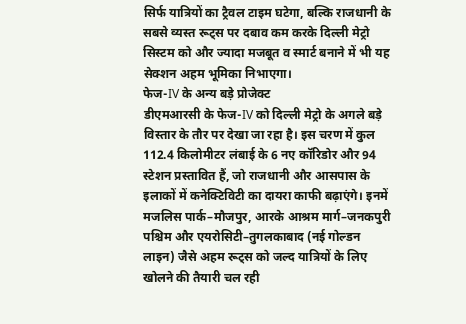सिर्फ यात्रियों का ट्रैवल टाइम घटेगा, बल्कि राजधानी के सबसे व्यस्त रूट्स पर दबाव कम करके दिल्ली मेट्रो सिस्टम को और ज्यादा मजबूत व स्मार्ट बनाने में भी यह सेक्शन अहम भूमिका निभाएगा।
फेज-IV के अन्य बड़े प्रोजेक्ट
डीएमआरसी के फेज-IV को दिल्ली मेट्रो के अगले बड़े विस्तार के तौर पर देखा जा रहा है। इस चरण में कुल 112.4 किलोमीटर लंबाई के 6 नए कॉरिडोर और 94 स्टेशन प्रस्तावित हैं, जो राजधानी और आसपास के इलाकों में कनेक्टिविटी का दायरा काफी बढ़ाएंगे। इनमें मजलिस पार्क–मौजपुर, आरके आश्रम मार्ग–जनकपुरी पश्चिम और एयरोसिटी–तुगलकाबाद (नई गोल्डन लाइन) जैसे अहम रूट्स को जल्द यात्रियों के लिए खोलने की तैयारी चल रही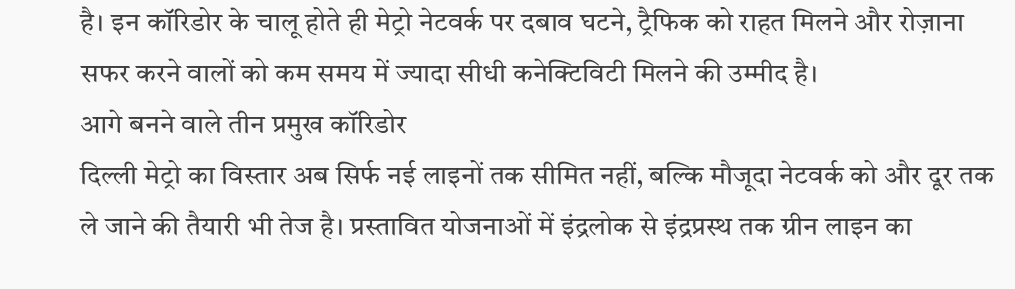है। इन कॉरिडोर के चालू होते ही मेट्रो नेटवर्क पर दबाव घटने, ट्रैफिक को राहत मिलने और रोज़ाना सफर करने वालों को कम समय में ज्यादा सीधी कनेक्टिविटी मिलने की उम्मीद है।
आगे बनने वाले तीन प्रमुख कॉरिडोर
दिल्ली मेट्रो का विस्तार अब सिर्फ नई लाइनों तक सीमित नहीं, बल्कि मौजूदा नेटवर्क को और दूर तक ले जाने की तैयारी भी तेज है। प्रस्तावित योजनाओं में इंद्रलोक से इंद्रप्रस्थ तक ग्रीन लाइन का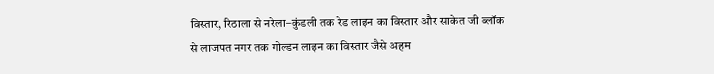विस्तार, रिठाला से नरेला–कुंडली तक रेड लाइन का विस्तार और साकेत जी ब्लॉक से लाजपत नगर तक गोल्डन लाइन का विस्तार जैसे अहम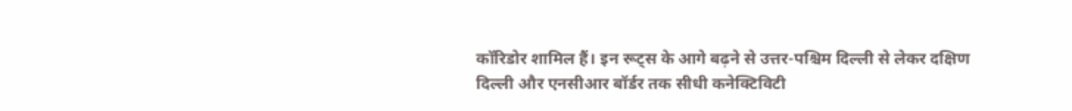कॉरिडोर शामिल हैं। इन रूट्स के आगे बढ़ने से उत्तर-पश्चिम दिल्ली से लेकर दक्षिण दिल्ली और एनसीआर बॉर्डर तक सीधी कनेक्टिविटी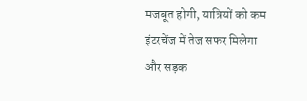मजबूत होगी, यात्रियों को कम इंटरचेंज में तेज सफर मिलेगा और सड़क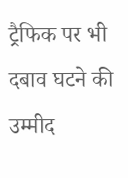ट्रैफिक पर भी दबाव घटने की उम्मीद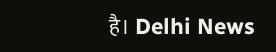है। Delhi News